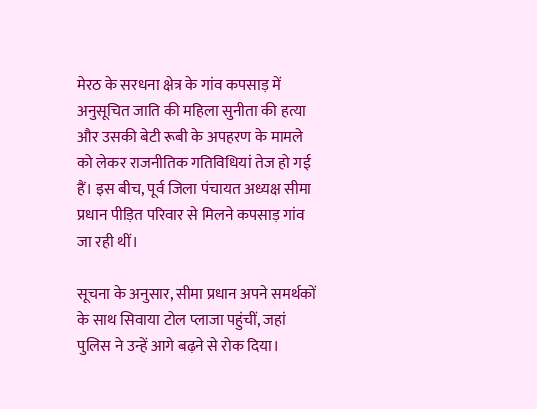मेरठ के सरधना क्षेत्र के गांव कपसाड़ में अनुसूचित जाति की महिला सुनीता की हत्या और उसकी बेटी रूबी के अपहरण के मामले को लेकर राजनीतिक गतिविधियां तेज हो गई हैं। इस बीच, पूर्व जिला पंचायत अध्यक्ष सीमा प्रधान पीड़ित परिवार से मिलने कपसाड़ गांव जा रही थीं।

सूचना के अनुसार, सीमा प्रधान अपने समर्थकों के साथ सिवाया टोल प्लाजा पहुंचीं, जहां पुलिस ने उन्हें आगे बढ़ने से रोक दिया।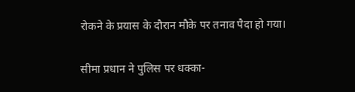रोकने के प्रयास के दौरान मौके पर तनाव पैदा हो गया।

सीमा प्रधान ने पुलिस पर धक्का-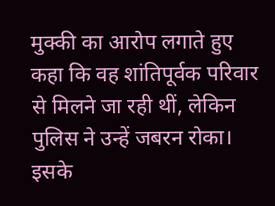मुक्की का आरोप लगाते हुए कहा कि वह शांतिपूर्वक परिवार से मिलने जा रही थीं, लेकिन पुलिस ने उन्हें जबरन रोका। इसके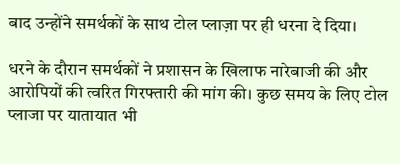बाद उन्होंने समर्थकों के साथ टोल प्लाज़ा पर ही धरना दे दिया।

धरने के दौरान समर्थकों ने प्रशासन के खिलाफ नारेबाजी की और आरोपियों की त्वरित गिरफ्तारी की मांग की। कुछ समय के लिए टोल प्लाजा पर यातायात भी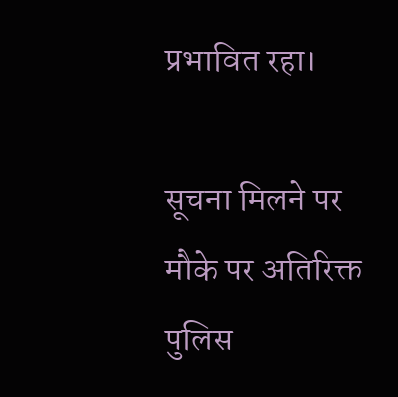प्रभावित रहा।

सूचना मिलने पर मौके पर अतिरिक्त पुलिस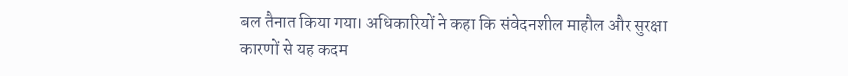बल तैनात किया गया। अधिकारियों ने कहा कि संवेदनशील माहौल और सुरक्षा कारणों से यह कदम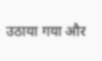उठाया गया और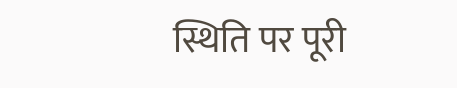स्थिति पर पूरी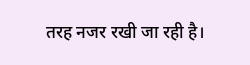तरह नजर रखी जा रही है।